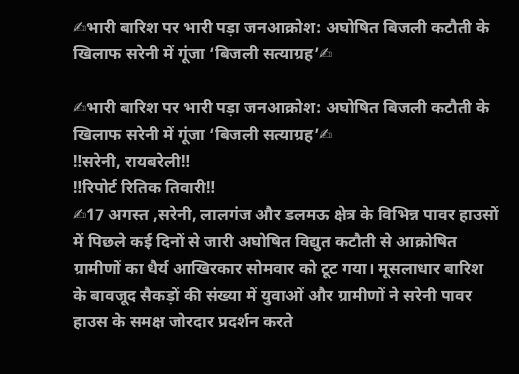✍भारी बारिश पर भारी पड़ा जनआक्रोश: अघोषित बिजली कटौती के खिलाफ सरेनी में गूंजा ‘बिजली सत्याग्रह’✍

✍भारी बारिश पर भारी पड़ा जनआक्रोश: अघोषित बिजली कटौती के खिलाफ सरेनी में गूंजा ‘बिजली सत्याग्रह’✍
‼सरेनी, रायबरेली‼
‼रिपोर्ट रितिक तिवारी‼
✍17 अगस्त ,सरेनी, लालगंज और डलमऊ क्षेत्र के विभिन्न पावर हाउसों में पिछले कई दिनों से जारी अघोषित विद्युत कटौती से आक्रोषित ग्रामीणों का धैर्य आखिरकार सोमवार को टूट गया। मूसलाधार बारिश के बावजूद सैकड़ों की संख्या में युवाओं और ग्रामीणों ने सरेनी पावर हाउस के समक्ष जोरदार प्रदर्शन करते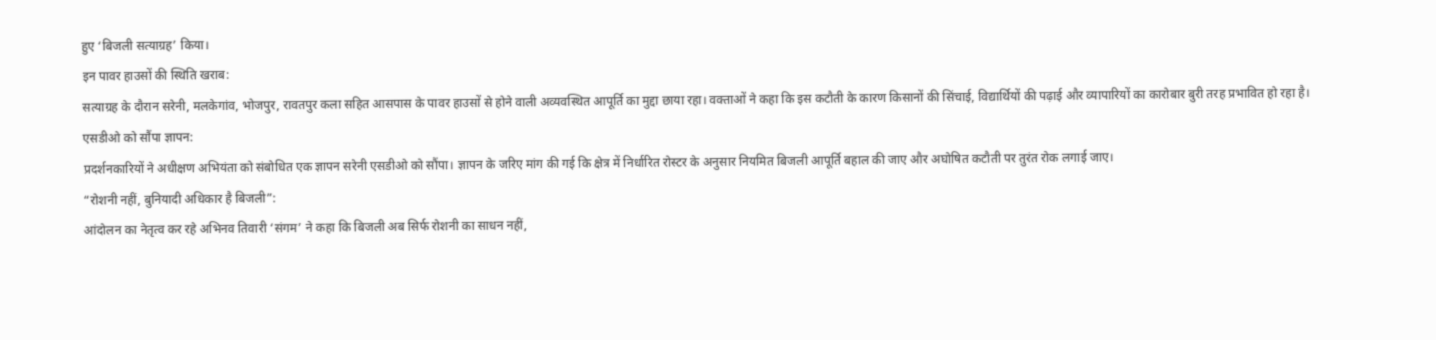हुए ‘बिजली सत्याग्रह’ किया।
इन पावर हाउसों की स्थिति खराब:
सत्याग्रह के दौरान सरेनी, मलकेगांव, भोजपुर, रावतपुर कला सहित आसपास के पावर हाउसों से होने वाली अव्यवस्थित आपूर्ति का मुद्दा छाया रहा। वक्ताओं ने कहा कि इस कटौती के कारण किसानों की सिंचाई, विद्यार्थियों की पढ़ाई और व्यापारियों का कारोबार बुरी तरह प्रभावित हो रहा है।
एसडीओ को सौंपा ज्ञापन:
प्रदर्शनकारियों ने अधीक्षण अभियंता को संबोधित एक ज्ञापन सरेनी एसडीओ को सौंपा। ज्ञापन के जरिए मांग की गई कि क्षेत्र में निर्धारित रोस्टर के अनुसार नियमित बिजली आपूर्ति बहाल की जाए और अघोषित कटौती पर तुरंत रोक लगाई जाए।
“रोशनी नहीं, बुनियादी अधिकार है बिजली”:
आंदोलन का नेतृत्व कर रहे अभिनव तिवारी ‘संगम’ ने कहा कि बिजली अब सिर्फ रोशनी का साधन नहीं,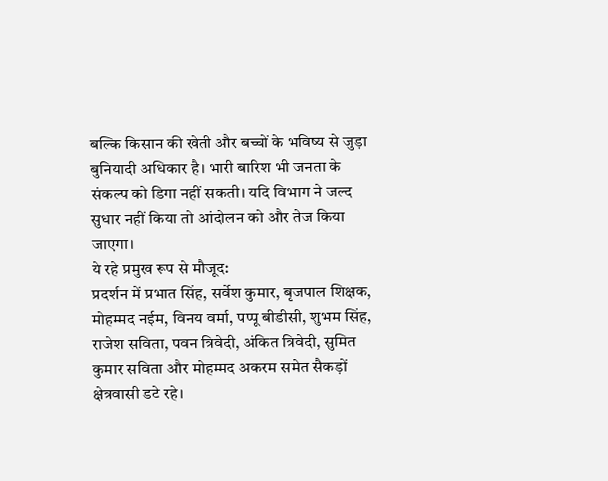बल्कि किसान की खेती और बच्चों के भविष्य से जुड़ा बुनियादी अधिकार है। भारी बारिश भी जनता के संकल्प को डिगा नहीं सकती। यदि विभाग ने जल्द सुधार नहीं किया तो आंदोलन को और तेज किया जाएगा।
ये रहे प्रमुख रूप से मौजूद:
प्रदर्शन में प्रभात सिंह, सर्वेश कुमार, बृजपाल शिक्षक, मोहम्मद नईम, विनय वर्मा, पप्पू बीडीसी, शुभम सिंह, राजेश सविता, पवन त्रिवेदी, अंकित त्रिवेदी, सुमित कुमार सविता और मोहम्मद अकरम समेत सैकड़ों क्षेत्रवासी डटे रहे।